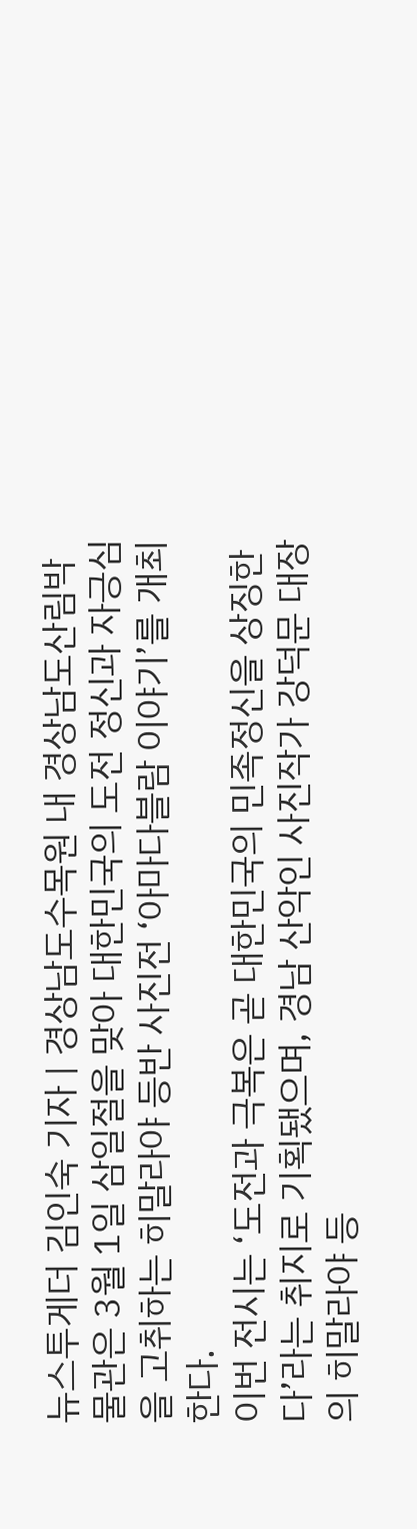뉴스투게더 김인숙 기자 | 경상남도수목원 내 경상남도산림박물관은 3월 1일 삼일절을 맞아 대한민국의 도전 정신과 자긍심을 고취하는 히말라야 등반 사진전 ‘아마다블람 이야기’를 개최한다.
이번 전시는 ‘도전과 극복은 곧 대한민국의 민족정신을 상징한다’라는 취지로 기획됐으며, 경남 산악인 사진작가 강덕문 대장의 히말라야 등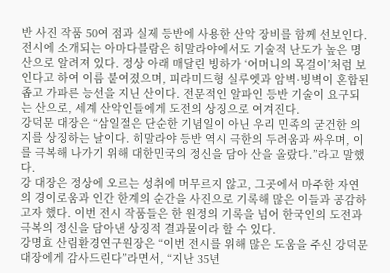반 사진 작품 50여 점과 실제 등반에 사용한 산악 장비를 함께 선보인다.
전시에 소개되는 아마다블람은 히말라야에서도 기술적 난도가 높은 명산으로 알려져 있다. 정상 아래 매달린 빙하가 ‘어머니의 목걸이’처럼 보인다고 하여 이름 붙여졌으며, 피라미드형 실루엣과 암벽·빙벽이 혼합된 좁고 가파른 능선을 지닌 산이다. 전문적인 알파인 등반 기술이 요구되는 산으로, 세계 산악인들에게 도전의 상징으로 여겨진다.
강덕문 대장은 “삼일절은 단순한 기념일이 아닌 우리 민족의 굳건한 의지를 상징하는 날이다. 히말라야 등반 역시 극한의 두려움과 싸우며, 이를 극복해 나가기 위해 대한민국의 정신을 담아 산을 올랐다.”라고 말했다.
강 대장은 정상에 오르는 성취에 머무르지 않고, 그곳에서 마주한 자연의 경이로움과 인간 한계의 순간을 사진으로 기록해 많은 이들과 공감하고자 했다. 이번 전시 작품들은 한 원정의 기록을 넘어 한국인의 도전과 극복의 정신을 담아낸 상징적 결과물이라 할 수 있다.
강명효 산림환경연구원장은 “이번 전시를 위해 많은 도움을 주신 강덕문 대장에게 감사드린다”라면서, “지난 35년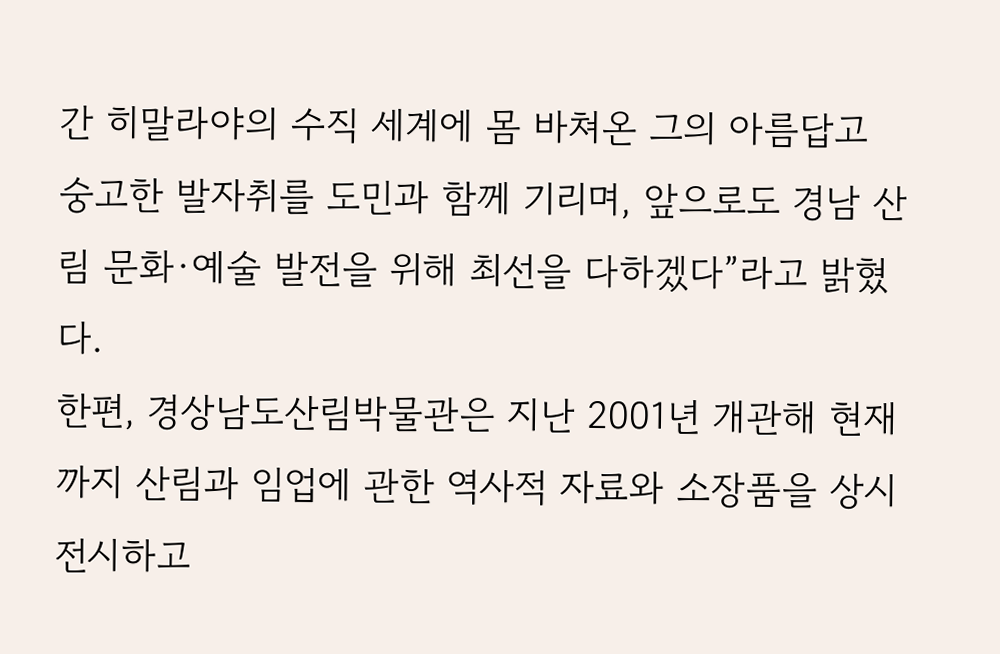간 히말라야의 수직 세계에 몸 바쳐온 그의 아름답고 숭고한 발자취를 도민과 함께 기리며, 앞으로도 경남 산림 문화·예술 발전을 위해 최선을 다하겠다”라고 밝혔다.
한편, 경상남도산림박물관은 지난 2001년 개관해 현재까지 산림과 임업에 관한 역사적 자료와 소장품을 상시 전시하고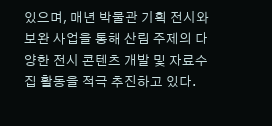있으며, 매년 박물관 기획 전시와 보완 사업을 통해 산림 주제의 다양한 전시 콘텐츠 개발 및 자료수집 활동을 적극 추진하고 있다.